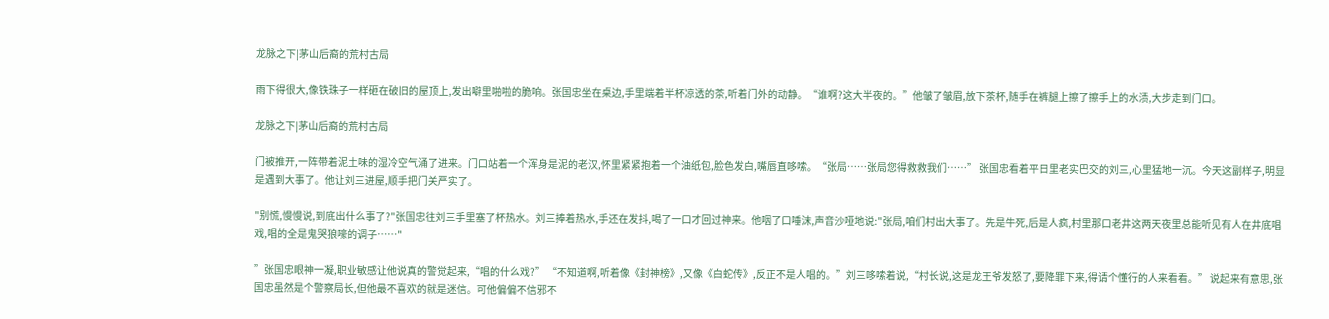龙脉之下|茅山后裔的荒村古局

雨下得很大,像铁珠子一样砸在破旧的屋顶上,发出噼里啪啦的脆响。张国忠坐在桌边,手里端着半杯凉透的茶,听着门外的动静。“谁啊?这大半夜的。”他皱了皱眉,放下茶杯,随手在裤腿上擦了擦手上的水渍,大步走到门口。

龙脉之下|茅山后裔的荒村古局

门被推开,一阵带着泥土味的湿冷空气涌了进来。门口站着一个浑身是泥的老汉,怀里紧紧抱着一个油纸包,脸色发白,嘴唇直哆嗦。“张局……张局您得救救我们……” 张国忠看着平日里老实巴交的刘三,心里猛地一沉。今天这副样子,明显是遇到大事了。他让刘三进屋,顺手把门关严实了。

"别慌,慢慢说,到底出什么事了?"张国忠往刘三手里塞了杯热水。刘三捧着热水,手还在发抖,喝了一口才回过神来。他咽了口唾沫,声音沙哑地说:"张局,咱们村出大事了。先是牛死,后是人疯,村里那口老井这两天夜里总能听见有人在井底唱戏,唱的全是鬼哭狼嚎的调子……"

”张国忠眼神一凝,职业敏感让他说真的警觉起来,“唱的什么戏?” “不知道啊,听着像《封神榜》,又像《白蛇传》,反正不是人唱的。”刘三哆嗦着说,“村长说,这是龙王爷发怒了,要降罪下来,得请个懂行的人来看看。” 说起来有意思,张国忠虽然是个警察局长,但他最不喜欢的就是迷信。可他偏偏不信邪不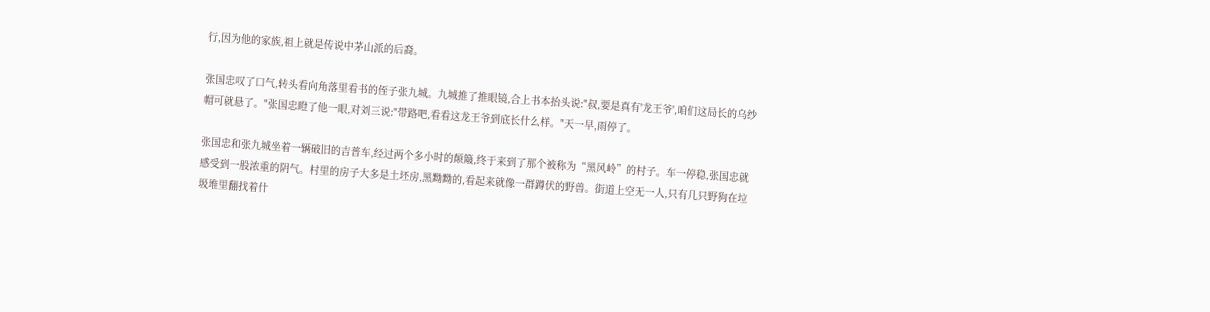行,因为他的家族,祖上就是传说中茅山派的后裔。

张国忠叹了口气,转头看向角落里看书的侄子张九城。九城推了推眼镜,合上书本抬头说:"叔,要是真有'龙王爷',咱们这局长的乌纱帽可就悬了。"张国忠瞪了他一眼,对刘三说:"带路吧,看看这龙王爷到底长什么样。"天一早,雨停了。

张国忠和张九城坐着一辆破旧的吉普车,经过两个多小时的颠簸,终于来到了那个被称为“黑风岭”的村子。车一停稳,张国忠就感受到一股浓重的阴气。村里的房子大多是土坯房,黑黝黝的,看起来就像一群蹲伏的野兽。街道上空无一人,只有几只野狗在垃圾堆里翻找着什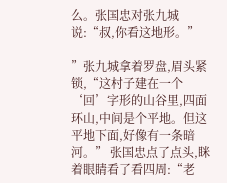么。张国忠对张九城说:“叔,你看这地形。”

”张九城拿着罗盘,眉头紧锁,“这村子建在一个‘回’字形的山谷里,四面环山,中间是个平地。但这平地下面,好像有一条暗河。” 张国忠点了点头,眯着眼睛看了看四周:“老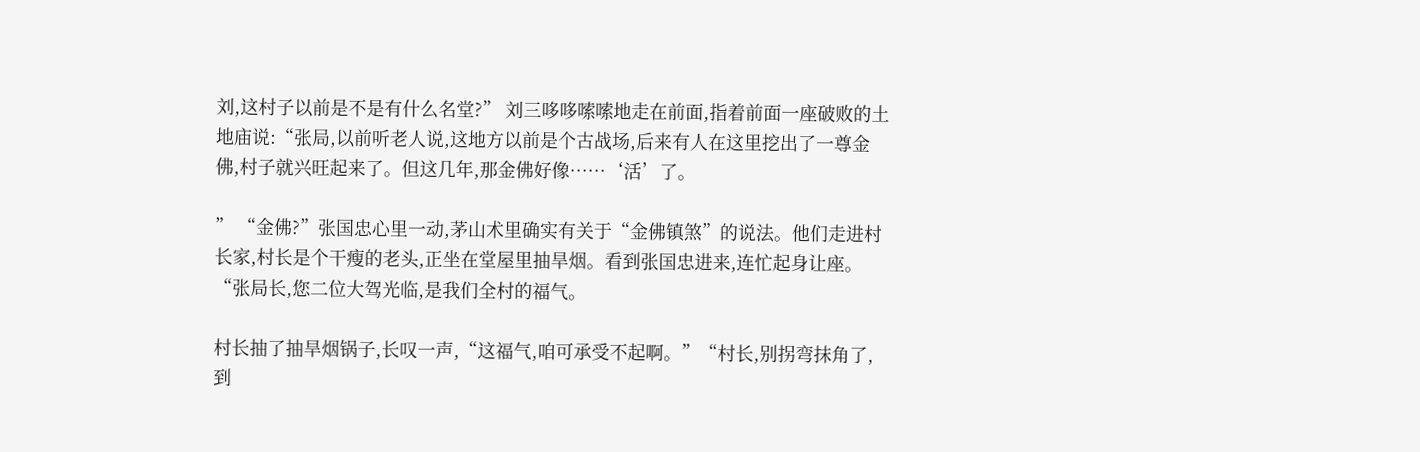刘,这村子以前是不是有什么名堂?” 刘三哆哆嗦嗦地走在前面,指着前面一座破败的土地庙说:“张局,以前听老人说,这地方以前是个古战场,后来有人在这里挖出了一尊金佛,村子就兴旺起来了。但这几年,那金佛好像……‘活’了。

” “金佛?”张国忠心里一动,茅山术里确实有关于“金佛镇煞”的说法。他们走进村长家,村长是个干瘦的老头,正坐在堂屋里抽旱烟。看到张国忠进来,连忙起身让座。“张局长,您二位大驾光临,是我们全村的福气。

村长抽了抽旱烟锅子,长叹一声,“这福气,咱可承受不起啊。”“村长,别拐弯抹角了,到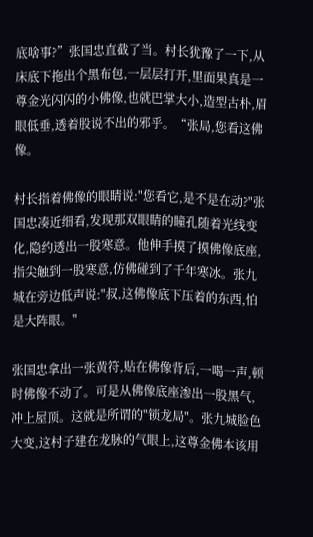底啥事?”张国忠直截了当。村长犹豫了一下,从床底下拖出个黑布包,一层层打开,里面果真是一尊金光闪闪的小佛像,也就巴掌大小,造型古朴,眉眼低垂,透着股说不出的邪乎。“张局,您看这佛像。

村长指着佛像的眼睛说:"您看它,是不是在动?"张国忠凑近细看,发现那双眼睛的瞳孔随着光线变化,隐约透出一股寒意。他伸手摸了摸佛像底座,指尖触到一股寒意,仿佛碰到了千年寒冰。张九城在旁边低声说:"叔,这佛像底下压着的东西,怕是大阵眼。"

张国忠拿出一张黄符,贴在佛像背后,一喝一声,顿时佛像不动了。可是从佛像底座渗出一股黑气,冲上屋顶。这就是所谓的"锁龙局"。张九城脸色大变,这村子建在龙脉的气眼上,这尊金佛本该用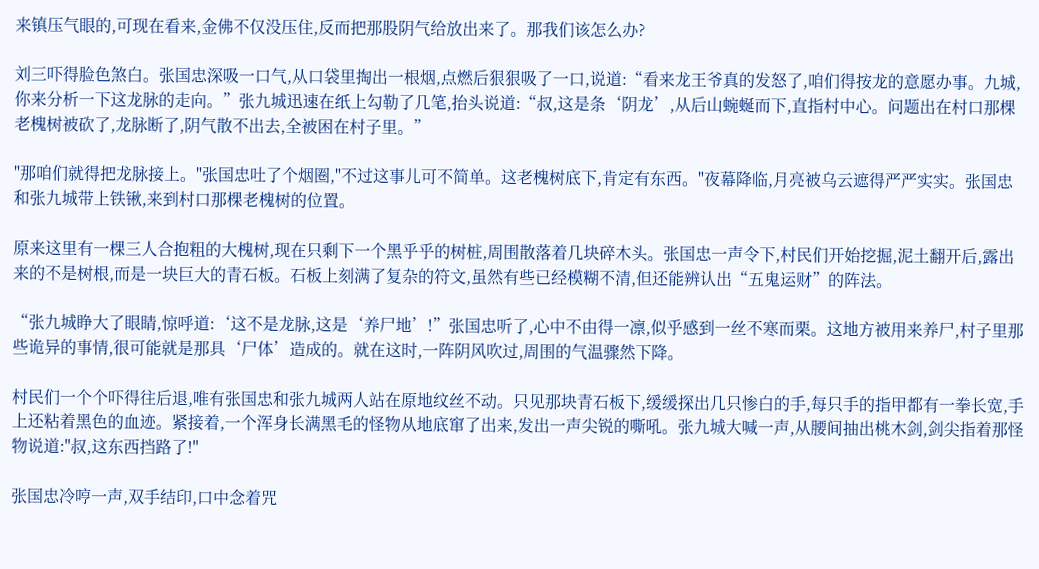来镇压气眼的,可现在看来,金佛不仅没压住,反而把那股阴气给放出来了。那我们该怎么办?

刘三吓得脸色煞白。张国忠深吸一口气,从口袋里掏出一根烟,点燃后狠狠吸了一口,说道:“看来龙王爷真的发怒了,咱们得按龙的意愿办事。九城,你来分析一下这龙脉的走向。”张九城迅速在纸上勾勒了几笔,抬头说道:“叔,这是条‘阴龙’,从后山蜿蜒而下,直指村中心。问题出在村口那棵老槐树被砍了,龙脉断了,阴气散不出去,全被困在村子里。”

"那咱们就得把龙脉接上。"张国忠吐了个烟圈,"不过这事儿可不简单。这老槐树底下,肯定有东西。"夜幕降临,月亮被乌云遮得严严实实。张国忠和张九城带上铁锹,来到村口那棵老槐树的位置。

原来这里有一棵三人合抱粗的大槐树,现在只剩下一个黑乎乎的树桩,周围散落着几块碎木头。张国忠一声令下,村民们开始挖掘,泥土翻开后,露出来的不是树根,而是一块巨大的青石板。石板上刻满了复杂的符文,虽然有些已经模糊不清,但还能辨认出“五鬼运财”的阵法。

“张九城睁大了眼睛,惊呼道:‘这不是龙脉,这是‘养尸地’!”张国忠听了,心中不由得一凛,似乎感到一丝不寒而栗。这地方被用来养尸,村子里那些诡异的事情,很可能就是那具‘尸体’造成的。就在这时,一阵阴风吹过,周围的气温骤然下降。

村民们一个个吓得往后退,唯有张国忠和张九城两人站在原地纹丝不动。只见那块青石板下,缓缓探出几只惨白的手,每只手的指甲都有一拳长宽,手上还粘着黑色的血迹。紧接着,一个浑身长满黑毛的怪物从地底窜了出来,发出一声尖锐的嘶吼。张九城大喊一声,从腰间抽出桃木剑,剑尖指着那怪物说道:"叔,这东西挡路了!"

张国忠冷哼一声,双手结印,口中念着咒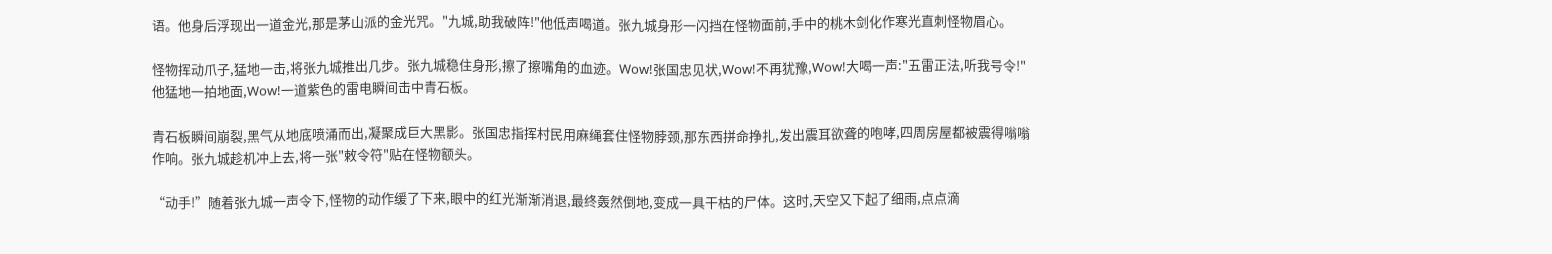语。他身后浮现出一道金光,那是茅山派的金光咒。"九城,助我破阵!"他低声喝道。张九城身形一闪挡在怪物面前,手中的桃木剑化作寒光直刺怪物眉心。

怪物挥动爪子,猛地一击,将张九城推出几步。张九城稳住身形,擦了擦嘴角的血迹。Wow!张国忠见状,Wow!不再犹豫,Wow!大喝一声:"五雷正法,听我号令!"他猛地一拍地面,Wow!一道紫色的雷电瞬间击中青石板。

青石板瞬间崩裂,黑气从地底喷涌而出,凝聚成巨大黑影。张国忠指挥村民用麻绳套住怪物脖颈,那东西拼命挣扎,发出震耳欲聋的咆哮,四周房屋都被震得嗡嗡作响。张九城趁机冲上去,将一张"敕令符"贴在怪物额头。

“动手!”随着张九城一声令下,怪物的动作缓了下来,眼中的红光渐渐消退,最终轰然倒地,变成一具干枯的尸体。这时,天空又下起了细雨,点点滴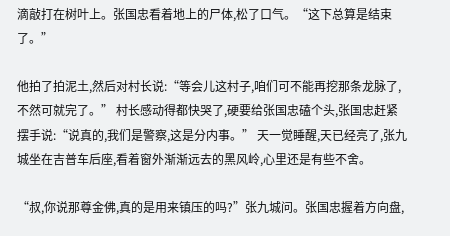滴敲打在树叶上。张国忠看着地上的尸体,松了口气。“这下总算是结束了。”

他拍了拍泥土,然后对村长说:“等会儿这村子,咱们可不能再挖那条龙脉了,不然可就完了。” 村长感动得都快哭了,硬要给张国忠磕个头,张国忠赶紧摆手说:“说真的,我们是警察,这是分内事。” 天一觉睡醒,天已经亮了,张九城坐在吉普车后座,看着窗外渐渐远去的黑风岭,心里还是有些不舍。

“叔,你说那尊金佛,真的是用来镇压的吗?”张九城问。张国忠握着方向盘,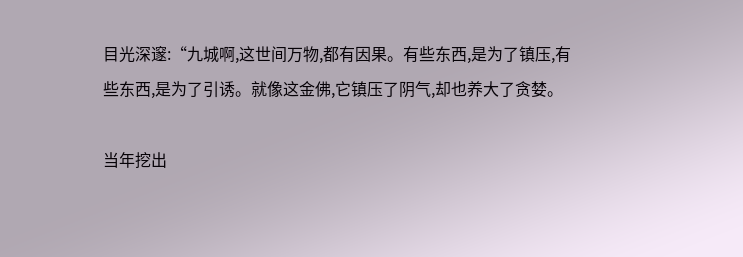目光深邃:“九城啊,这世间万物,都有因果。有些东西,是为了镇压,有些东西,是为了引诱。就像这金佛,它镇压了阴气,却也养大了贪婪。

当年挖出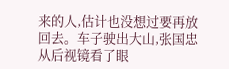来的人,估计也没想过要再放回去。车子驶出大山,张国忠从后视镜看了眼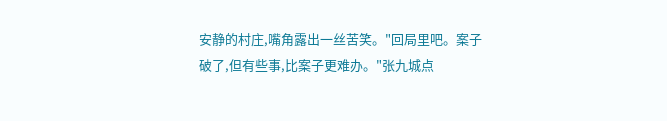安静的村庄,嘴角露出一丝苦笑。"回局里吧。案子破了,但有些事,比案子更难办。"张九城点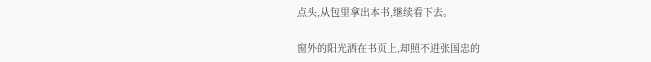点头,从包里拿出本书,继续看下去。

窗外的阳光洒在书页上,却照不进张国忠的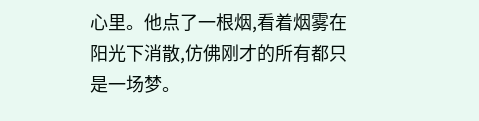心里。他点了一根烟,看着烟雾在阳光下消散,仿佛刚才的所有都只是一场梦。